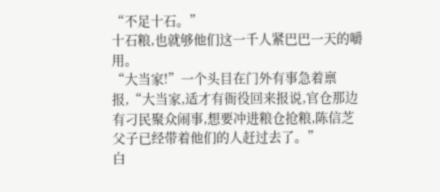“不足十石。”
十石粮,也就够他们这一千人紧巴巴一天的嚼用。
“大当家!”一个头目在门外有事急着禀报,“大当家,适才有衙役回来报说,官仓那边有刁民聚众闹事,想要冲进粮仓抢粮,陈信芝父子已经带着他们的人赶过去了。”
白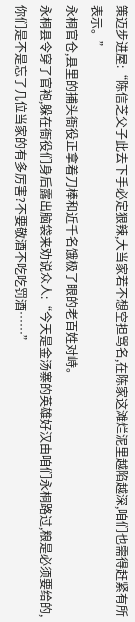策迈步进屋:“陈信芝父子此去下手必定狠辣,大当家若不想空担骂名,在陈家这滩烂泥里越陷越深,咱们也需得赶紧有所表示。”
永桐官仓,县里的捕头衙役正拿着刀棒和近千名饿极了眼的老百姓对峙。
永桐县令穿了官袍,躲在衙役们身后露出脑袋来劝说众人:“今天是金汤寨的英雄好汉由咱们永桐路过,粮是必须要给的,你们是不是忘了几位当家的有多厉害?不要敬酒不吃吃罚酒……”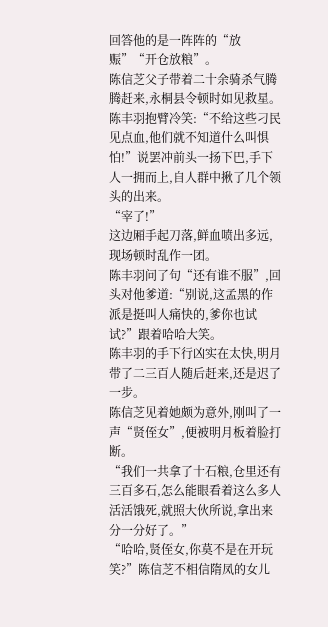回答他的是一阵阵的“放赈”“开仓放粮”。
陈信芝父子带着二十余骑杀气腾腾赶来,永桐县令顿时如见救星。
陈丰羽抱臂冷笑:“不给这些刁民见点血,他们就不知道什么叫惧怕!”说罢冲前头一扬下巴,手下人一拥而上,自人群中揪了几个领头的出来。
“宰了!”
这边厢手起刀落,鲜血喷出多远,现场顿时乱作一团。
陈丰羽问了句“还有谁不服”,回头对他爹道:“别说,这孟黑的作派是挺叫人痛快的,爹你也试试?”跟着哈哈大笑。
陈丰羽的手下行凶实在太快,明月带了二三百人随后赶来,还是迟了一步。
陈信芝见着她颇为意外,刚叫了一声“贤侄女”,便被明月板着脸打断。
“我们一共拿了十石粮,仓里还有三百多石,怎么能眼看着这么多人活活饿死,就照大伙所说,拿出来分一分好了。”
“哈哈,贤侄女,你莫不是在开玩笑?”陈信芝不相信隋凤的女儿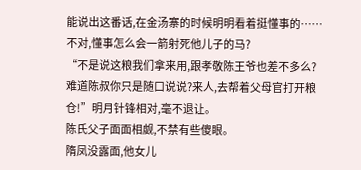能说出这番话,在金汤寨的时候明明看着挺懂事的……不对,懂事怎么会一箭射死他儿子的马?
“不是说这粮我们拿来用,跟孝敬陈王爷也差不多么?难道陈叔你只是随口说说?来人,去帮着父母官打开粮仓!”明月针锋相对,毫不退让。
陈氏父子面面相觑,不禁有些傻眼。
隋凤没露面,他女儿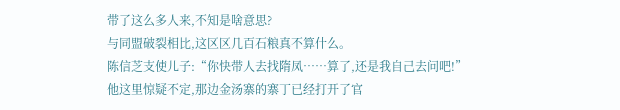带了这么多人来,不知是啥意思?
与同盟破裂相比,这区区几百石粮真不算什么。
陈信芝支使儿子:“你快带人去找隋凤……算了,还是我自己去问吧!”
他这里惊疑不定,那边金汤寨的寨丁已经打开了官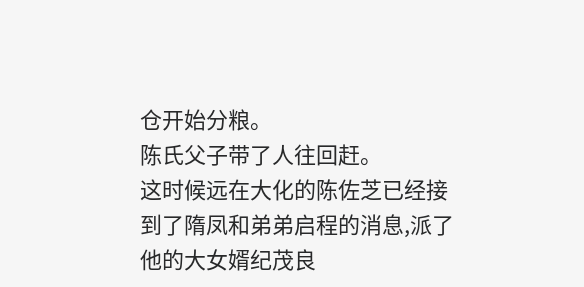仓开始分粮。
陈氏父子带了人往回赶。
这时候远在大化的陈佐芝已经接到了隋凤和弟弟启程的消息,派了他的大女婿纪茂良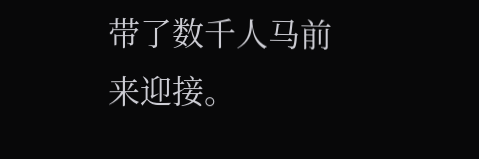带了数千人马前来迎接。